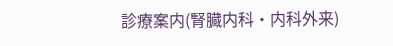診療案内(腎臓内科・内科外来)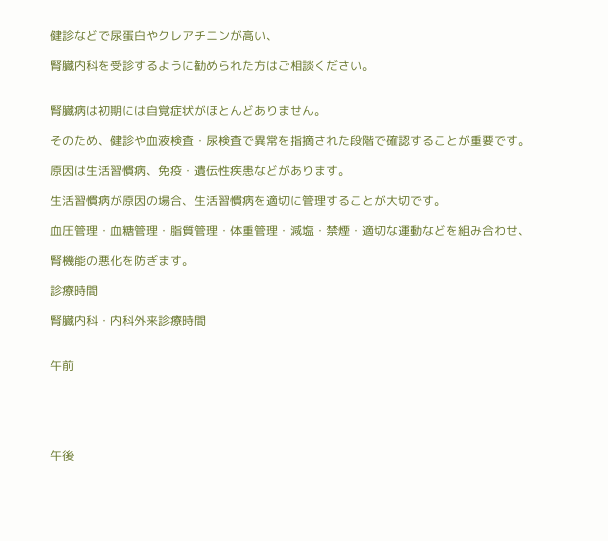健診などで尿蛋白やクレアチニンが高い、

腎臓内科を受診するように勧められた方はご相談ください。


腎臓病は初期には自覚症状がほとんどありません。

そのため、健診や血液検査・尿検査で異常を指摘された段階で確認することが重要です。

原因は生活習慣病、免疫・遺伝性疾患などがあります。

生活習慣病が原因の場合、生活習慣病を適切に管理することが大切です。

血圧管理・血糖管理・脂質管理・体重管理・減塩・禁煙・適切な運動などを組み合わせ、

腎機能の悪化を防ぎます。

診療時間

腎臓内科・内科外来診療時間


午前





午後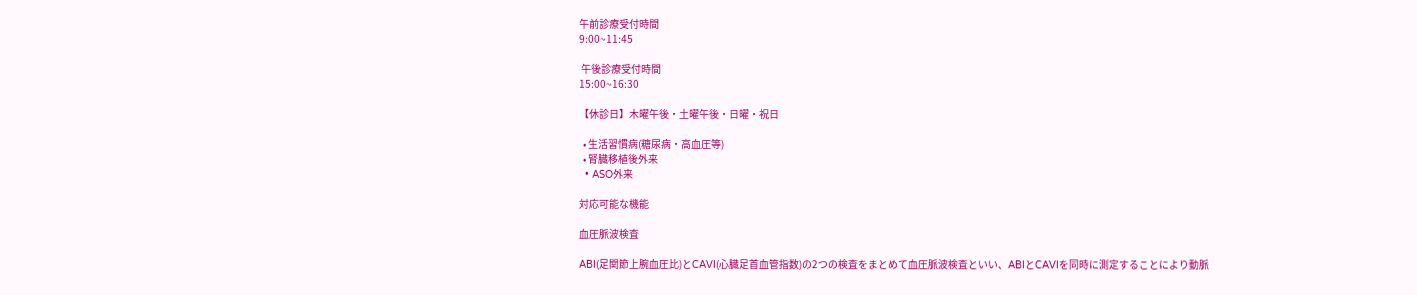午前診療受付時間
9:00~11:45

 午後診療受付時間
15:00~16:30

【休診日】木曜午後・土曜午後・日曜・祝日

  • 生活習慣病(糖尿病・高血圧等)
  • 腎臓移植後外来
  • ASO外来

対応可能な機能

血圧脈波検査

ABI(足関節上腕血圧比)とCAVI(心臓足首血管指数)の2つの検査をまとめて血圧脈波検査といい、ABIとCAVIを同時に測定することにより動脈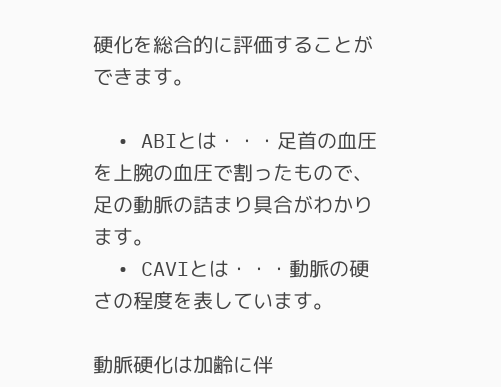硬化を総合的に評価することができます。

  • ABIとは・・・足首の血圧を上腕の血圧で割ったもので、足の動脈の詰まり具合がわかります。
  • CAVIとは・・・動脈の硬さの程度を表しています。

動脈硬化は加齢に伴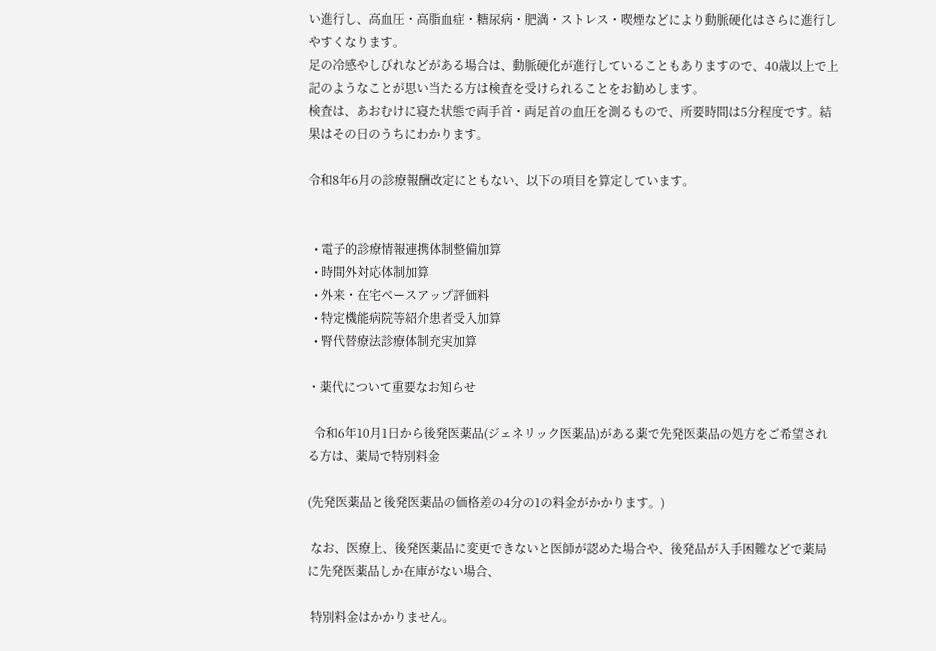い進行し、高血圧・高脂血症・糖尿病・肥満・ストレス・喫煙などにより動脈硬化はさらに進行しやすくなります。
足の冷感やしびれなどがある場合は、動脈硬化が進行していることもありますので、40歳以上で上記のようなことが思い当たる方は検査を受けられることをお勧めします。
検査は、あおむけに寝た状態で両手首・両足首の血圧を測るもので、所要時間は5分程度です。結果はその日のうちにわかります。

令和8年6月の診療報酬改定にともない、以下の項目を算定しています。


  • 電子的診療情報連携体制整備加算
  • 時間外対応体制加算
  • 外来・在宅ベースアップ評価料
  • 特定機能病院等紹介患者受入加算
  • 腎代替療法診療体制充実加算

・薬代について重要なお知らせ

  令和6年10月1日から後発医薬品(ジェネリック医薬品)がある薬で先発医薬品の処方をご希望される方は、薬局で特別料金

(先発医薬品と後発医薬品の価格差の4分の1の料金がかかります。)

 なお、医療上、後発医薬品に変更できないと医師が認めた場合や、後発品が入手困難などで薬局に先発医薬品しか在庫がない場合、

 特別料金はかかりません。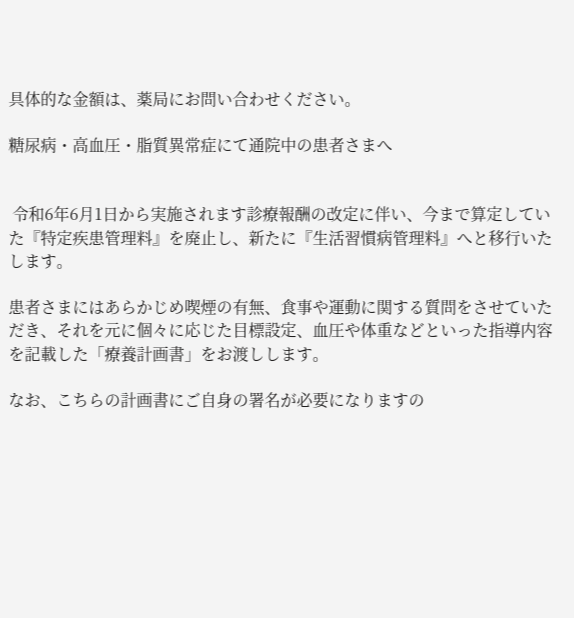具体的な金額は、薬局にお問い合わせください。

糖尿病・高血圧・脂質異常症にて通院中の患者さまへ


 令和6年6月1日から実施されます診療報酬の改定に伴い、今まで算定していた『特定疾患管理料』を廃止し、新たに『生活習慣病管理料』へと移行いたします。

患者さまにはあらかじめ喫煙の有無、食事や運動に関する質問をさせていただき、それを元に個々に応じた目標設定、血圧や体重などといった指導内容を記載した「療養計画書」をお渡しします。

なお、こちらの計画書にご自身の署名が必要になりますの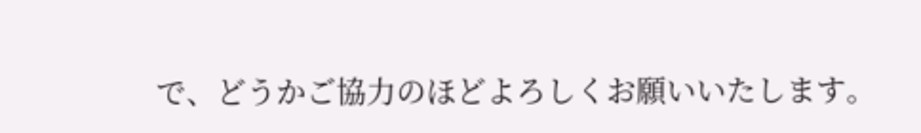で、どうかご協力のほどよろしくお願いいたします。